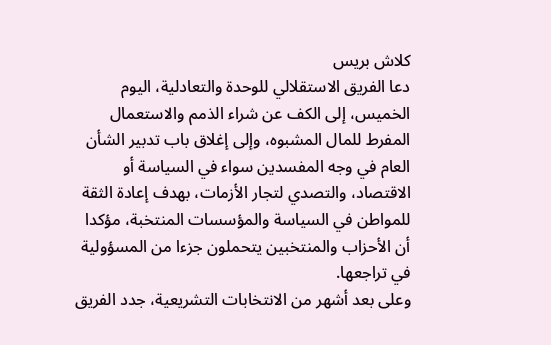كلاش بريس
دعا الفريق الاستقلالي للوحدة والتعادلية، اليوم الخميس، إلى الكف عن شراء الذمم والاستعمال المفرط للمال المشبوه، وإلى إغلاق باب تدبير الشأن العام في وجه المفسدين سواء في السياسة أو الاقتصاد، والتصدي لتجار الأزمات، بهدف إعادة الثقة للمواطن في السياسة والمؤسسات المنتخبة، مؤكدا أن الأحزاب والمنتخبين يتحملون جزءا من المسؤولية في تراجعها.
وعلى بعد أشهر من الانتخابات التشريعية، جدد الفريق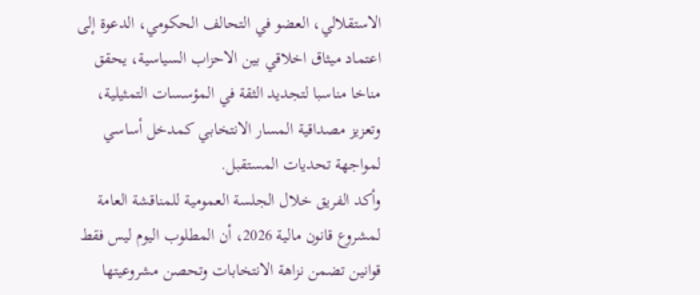الاستقلالي، العضو في التحالف الحكومي، الدعوة إلى اعتماد ميثاق اخلاقي بين الاحزاب السياسية، يحقق مناخا مناسبا لتجديد الثقة في المؤسسات التمثيلية، وتعزيز مصداقية المسار الانتخابي كمدخل أساسي لمواجهة تحديات المستقبل.
وأكد الفريق خلال الجلسة العمومية للمناقشة العامة لمشروع قانون مالية 2026، أن المطلوب اليوم ليس فقط قوانين تضمن نزاهة الانتخابات وتحصن مشروعيتها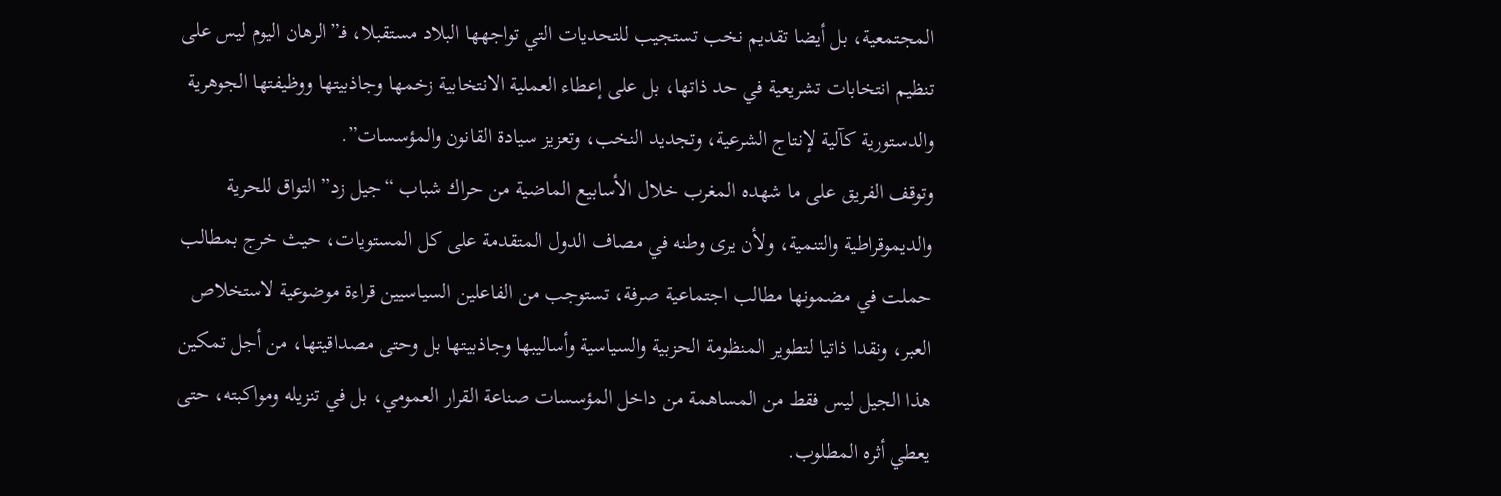المجتمعية، بل أيضا تقديم نخب تستجيب للتحديات التي تواجهها البلاد مستقبلا، فـ”الرهان اليوم ليس على تنظيم انتخابات تشريعية في حد ذاتها، بل على إعطاء العملية الانتخابية زخمها وجاذبيتها ووظيفتها الجوهرية والدستورية كآلية لإنتاج الشرعية، وتجديد النخب، وتعزيز سيادة القانون والمؤسسات”.
وتوقف الفريق على ما شهده المغرب خلال الأسابيع الماضية من حراك شباب “جيل زد” التواق للحرية والديموقراطية والتنمية، ولأن يرى وطنه في مصاف الدول المتقدمة على كل المستويات، حيث خرج بمطالب حملت في مضمونها مطالب اجتماعية صرفة، تستوجب من الفاعلين السياسيين قراءة موضوعية لاستخلاص العبر، ونقدا ذاتيا لتطوير المنظومة الحزبية والسياسية وأساليبها وجاذبيتها بل وحتى مصداقيتها، من أجل تمكين هذا الجيل ليس فقط من المساهمة من داخل المؤسسات صناعة القرار العمومي، بل في تنزيله ومواكبته، حتى يعطي أثره المطلوب.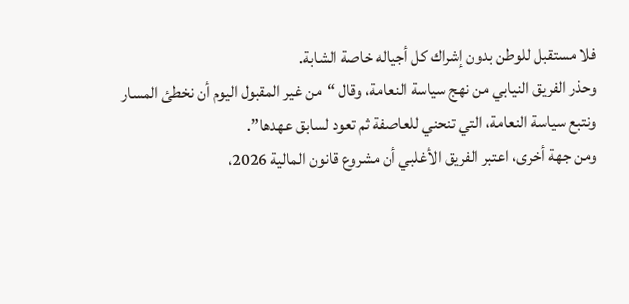فلا مستقبل للوطن بدون إشراك كل أجياله خاصة الشابة.
وحذر الفريق النيابي من نهج سياسة النعامة، وقال “من غير المقبول اليوم أن نخطئ المسار ونتبع سياسة النعامة، التي تنحني للعاصفة ثم تعود لسابق عهدها”.
ومن جهة أخرى، اعتبر الفريق الأغلبي أن مشروع قانون المالية 2026،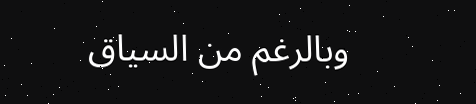وبالرغم من السياق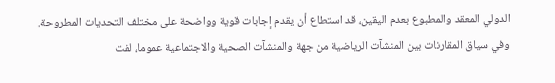الدولي المعقد والمطبوع بعدم اليقين، قد استطاع أن يقدم إجابات قوية وواضحة على مختلف التحديات المطروحة.
وفي سياق المقارنات بين المنشآت الرياضية من جهة والمنشآت الصحية والاجتماعية عموما، لفت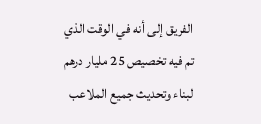الفريق إلى أنه في الوقت الذي تم فيه تخصيص 25 مليار درهم لبناء وتحديث جميع الملاعب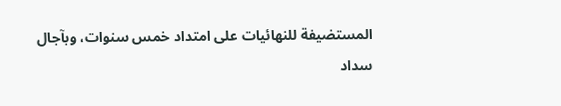المستضيفة للنهائيات على امتداد خمس سنوات، وبآجال سداد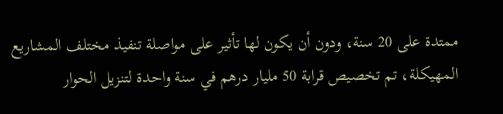ممتدة على 20 سنة، ودون أن يكون لها تأثير على مواصلة تنفيذ مختلف المشاريع المهيكلة، تم تخصيص قرابة 50 مليار درهم في سنة واحدة لتنزيل الحوار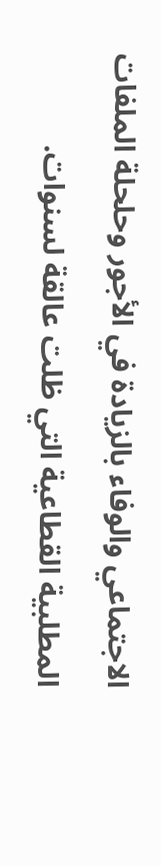الاجتماعي والوفاء بالزيادة في الأجور وحلحلة الملفات المطلبية القطاعية التي ظلت عالقة لسنوات.